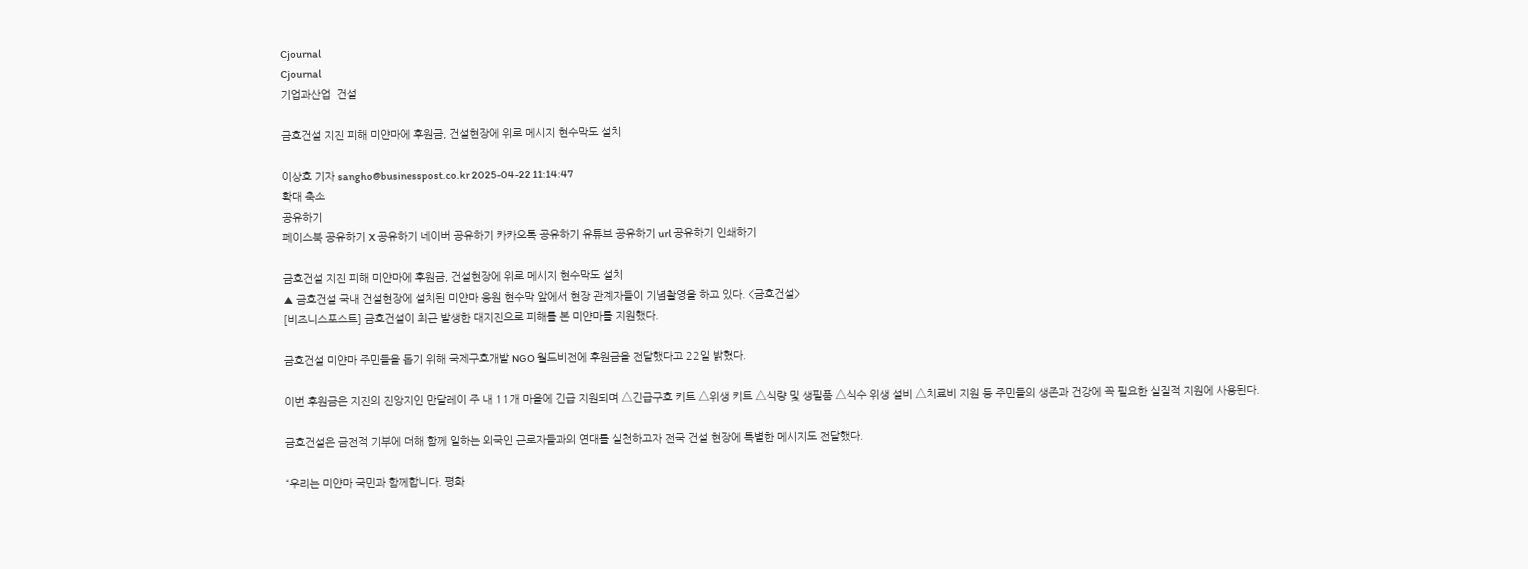Cjournal
Cjournal
기업과산업  건설

금호건설 지진 피해 미얀마에 후원금, 건설현장에 위로 메시지 현수막도 설치

이상호 기자 sangho@businesspost.co.kr 2025-04-22 11:14:47
확대 축소
공유하기
페이스북 공유하기 X 공유하기 네이버 공유하기 카카오톡 공유하기 유튜브 공유하기 url 공유하기 인쇄하기

금호건설 지진 피해 미얀마에 후원금, 건설현장에 위로 메시지 현수막도 설치
▲ 금호건설 국내 건설현장에 설치된 미얀마 응원 현수막 앞에서 현장 관계자들이 기념촬영을 하고 있다. <금호건설>
[비즈니스포스트] 금호건설이 최근 발생한 대지진으로 피해를 본 미얀마를 지원했다.

금호건설 미얀마 주민들을 돕기 위해 국제구호개발 NGO 월드비전에 후원금을 전달했다고 22일 밝혔다.

이번 후원금은 지진의 진앙지인 만달레이 주 내 11개 마을에 긴급 지원되며 △긴급구호 키트 △위생 키트 △식량 및 생필품 △식수 위생 설비 △치료비 지원 등 주민들의 생존과 건강에 꼭 필요한 실질적 지원에 사용된다.

금호건설은 금전적 기부에 더해 함께 일하는 외국인 근로자들과의 연대를 실천하고자 전국 건설 현장에 특별한 메시지도 전달했다.

“우리는 미얀마 국민과 함께합니다. 평화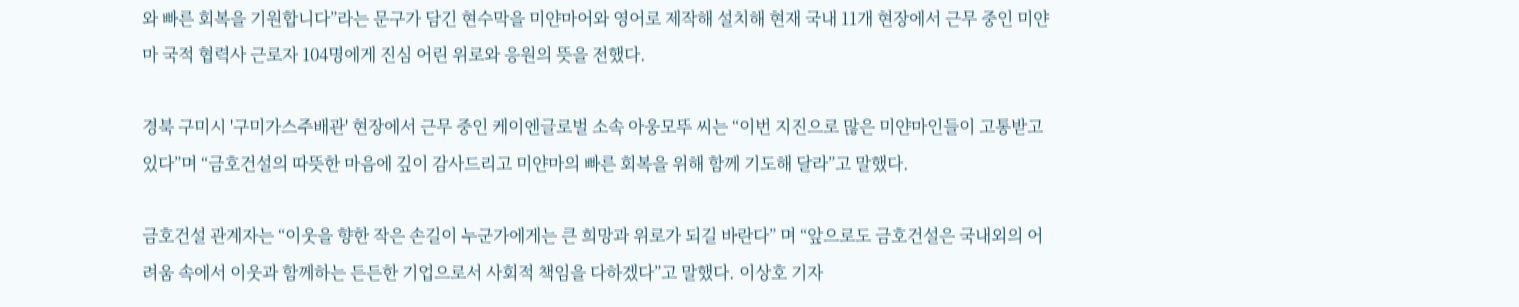와 빠른 회복을 기원합니다”라는 문구가 담긴 현수막을 미얀마어와 영어로 제작해 설치해 현재 국내 11개 현장에서 근무 중인 미얀마 국적 협력사 근로자 104명에게 진심 어린 위로와 응원의 뜻을 전했다.

경북 구미시 '구미가스주배관' 현장에서 근무 중인 케이엔글로벌 소속 아웅모뚜 씨는 “이번 지진으로 많은 미얀마인들이 고통받고 있다”며 “금호건설의 따뜻한 마음에 깊이 감사드리고 미얀마의 빠른 회복을 위해 함께 기도해 달라”고 말했다.

금호건설 관계자는 “이웃을 향한 작은 손길이 누군가에게는 큰 희망과 위로가 되길 바란다” 며 “앞으로도 금호건설은 국내외의 어려움 속에서 이웃과 함께하는 든든한 기업으로서 사회적 책임을 다하겠다”고 말했다. 이상호 기자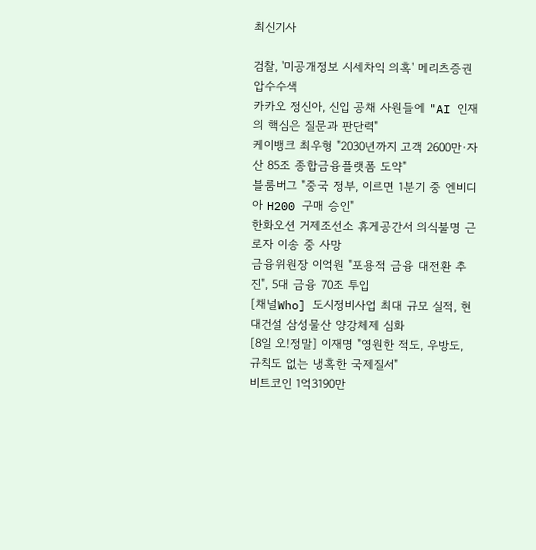최신기사

검찰, '미공개정보 시세차익 의혹' 메리츠증권 압수수색
카카오 정신아, 신입 공채 사원들에 "AI 인재의 핵심은 질문과 판단력"
케이뱅크 최우형 "2030년까지 고객 2600만·자산 85조 종합금융플랫폼 도약"
블룸버그 "중국 정부, 이르면 1분기 중 엔비디아 H200 구매 승인"
한화오션 거제조선소 휴게공간서 의식불명 근로자 이송 중 사망
금융위원장 이억원 "포용적 금융 대전환 추진", 5대 금융 70조 투입
[채널Who] 도시정비사업 최대 규모 실적, 현대건설 삼성물산 양강체제 심화
[8일 오!정말] 이재명 "영원한 적도, 우방도, 규칙도 없는 냉혹한 국제질서"
비트코인 1억3190만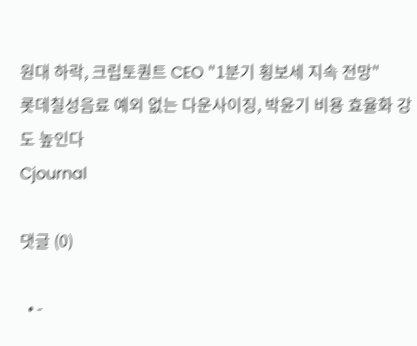원대 하락, 크립토퀀트 CEO "1분기 횡보세 지속 전망"
롯데칠성음료 예외 없는 다운사이징, 박윤기 비용 효율화 강도 높인다
Cjournal

댓글 (0)

  • -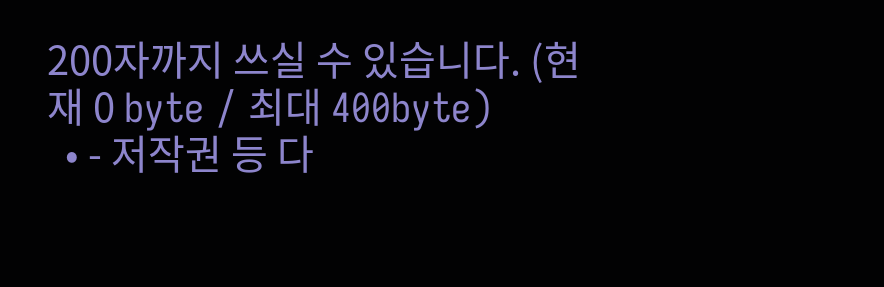200자까지 쓰실 수 있습니다. (현재 0 byte / 최대 400byte)
  • - 저작권 등 다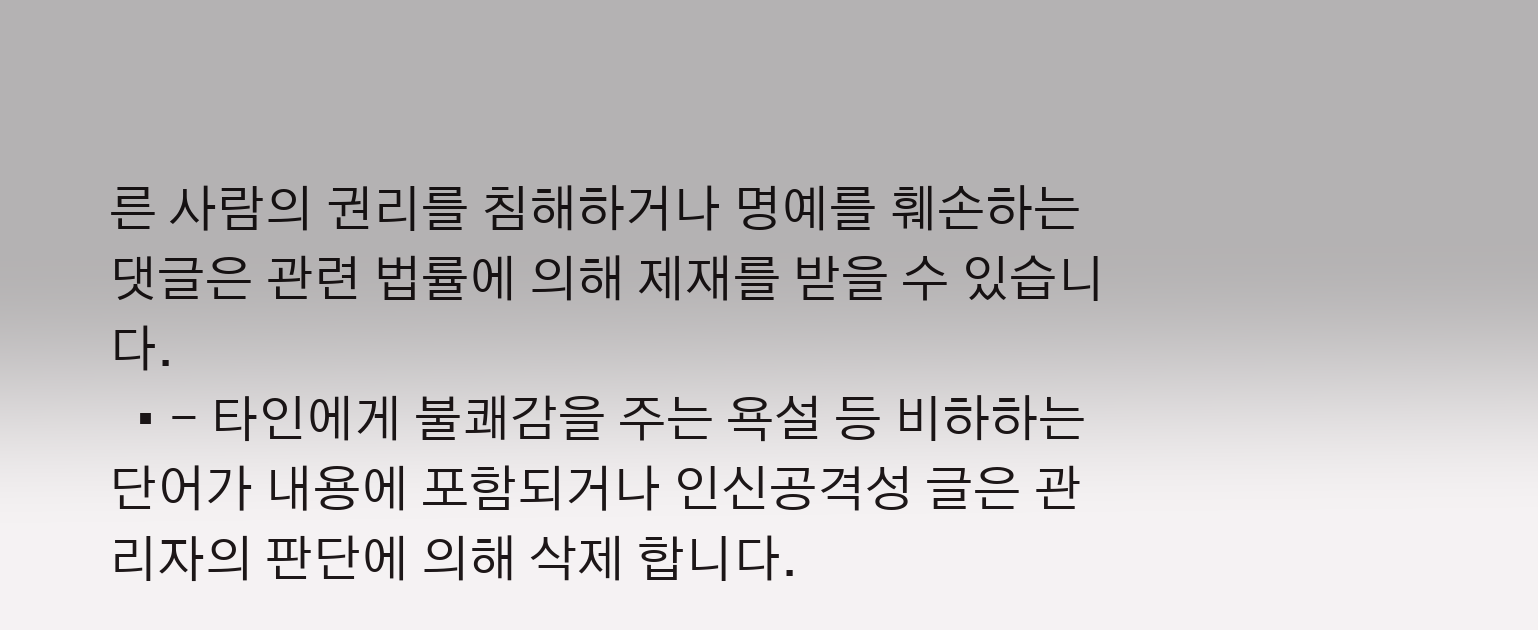른 사람의 권리를 침해하거나 명예를 훼손하는 댓글은 관련 법률에 의해 제재를 받을 수 있습니다.
  • - 타인에게 불쾌감을 주는 욕설 등 비하하는 단어가 내용에 포함되거나 인신공격성 글은 관리자의 판단에 의해 삭제 합니다.